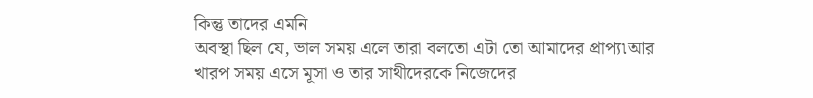কিন্তু তাদের এমনি
অবস্থা ছিল যে, ভাল সময় এলে তারা বলতো এটা তো আমাদের প্রাপ্য৷আর খারপ সময় এসে মূসা ও তার সাথীদেরকে নিজেদের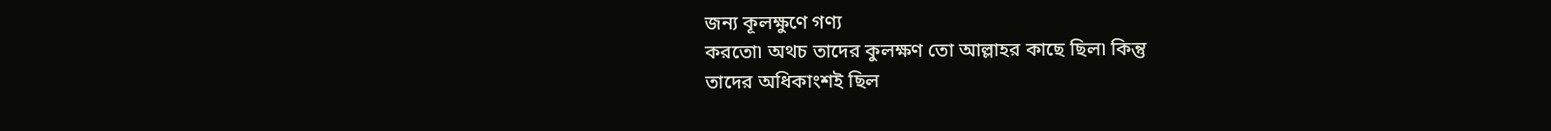জন্য কূলক্ষুণে গণ্য
করতো৷ অথচ তাদের কুলক্ষণ তো আল্লাহর কাছে ছিল৷ কিন্তু
তাদের অধিকাংশই ছিল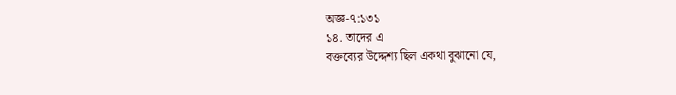অজ্ঞ-৭:১৩১
১৪. তাদের এ
বক্তব্যের উদ্দেশ্য ছিল একথা বুঝানো যে,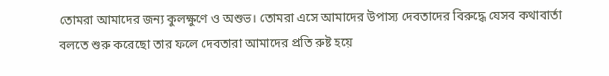তোমরা আমাদের জন্য কুলক্ষুণে ও অশুভ। তোমরা এসে আমাদের উপাস্য দেবতাদের বিরুদ্ধে যেসব কথাবার্তা বলতে শুরু করেছো তার ফলে দেবতারা আমাদের প্রতি রুষ্ট হয়ে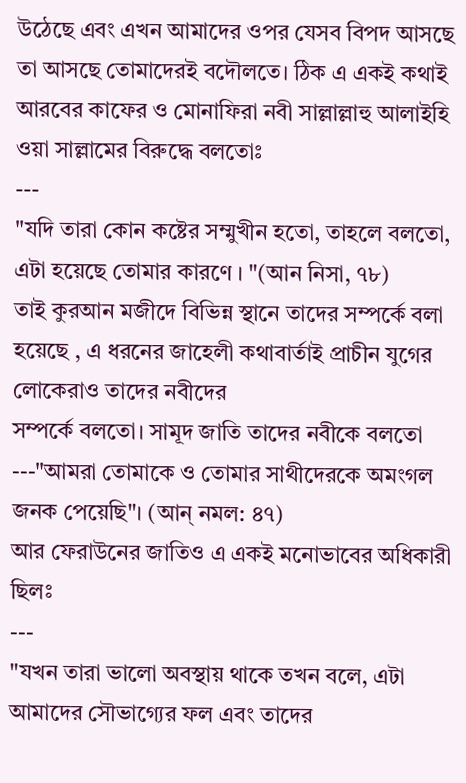উঠেছে এবং এখন আমাদের ওপর যেসব বিপদ আসছে তা আসছে তোমাদেরই বদৌলতে। ঠিক এ একই কথাই আরবের কাফের ও মোনাফিরা নবী সাল্লাল্লাহু আলাইহি ওয়া সাল্লামের বিরুদ্ধে বলতোঃ
---
"যদি তারা কোন কষ্টের সম্মুখীন হতো, তাহলে বলতো, এটা হয়েছে তোমার কারণে । "(আন নিসা, ৭৮)
তাই কুরআন মজীদে বিভিন্ন স্থানে তাদের সম্পর্কে বলা হয়েছে , এ ধরনের জাহেলী কথাবার্তাই প্রাচীন যুগের লোকেরাও তাদের নবীদের
সম্পর্কে বলতো। সামূদ জাতি তাদের নবীকে বলতো ---"আমরা তোমাকে ও তোমার সাথীদেরকে অমংগল জনক পেয়েছি"। (আন্ নমল: ৪৭)
আর ফেরাউনের জাতিও এ একই মনোভাবের অধিকারী ছিলঃ
---
"যখন তারা ভালো অবস্থায় থাকে তখন বলে, এটা আমাদের সৌভাগ্যের ফল এবং তাদের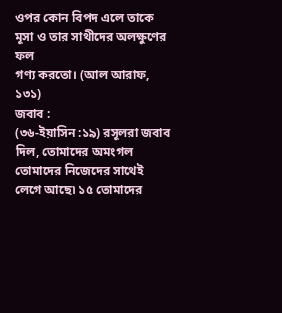ওপর কোন বিপদ এলে তাকে মূসা ও তার সাথীদের অলক্ষুণের ফল
গণ্য করতো। (আল আরাফ,
১৩১)
জবাব :
(৩৬-ইয়াসিন :১৯) রসূলরা জবাব দিল, তোমাদের অমংগল তোমাদের নিজেদের সাথেই লেগে আছে৷ ১৫ তোমাদের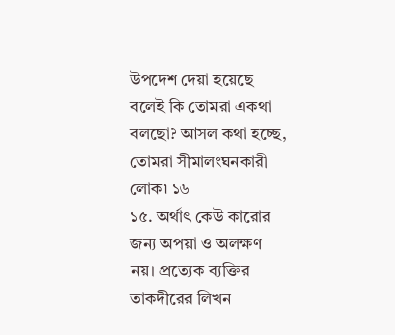উপদেশ দেয়া হয়েছে বলেই কি তোমরা একথা
বলছো? আসল কথা হচ্ছে, তোমরা সীমালংঘনকারী লোক৷ ১৬
১৫. অর্থাৎ কেউ কারোর জন্য অপয়া ও অলক্ষণ নয়। প্রত্যেক ব্যক্তির তাকদীরের লিখন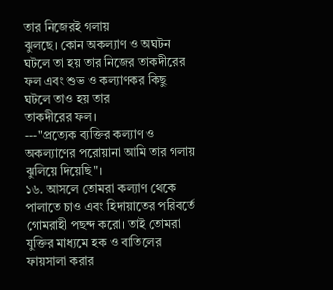তার নিজেরই গলায়
ঝুলছে। কোন অকল্যাণ ও অঘটন ঘটলে তা হয় তার নিজের তাকদীরের
ফল এবং শুভ ও কল্যাণকর কিছু ঘটলে তাও হয় তার
তাকদীরের ফল।
---"প্রত্যেক ব্যক্তির কল্যাণ ও অকল্যাণের পরোয়ানা আমি তার গলায় ঝুলিয়ে দিয়েছি"।
১৬. আসলে তোমরা কল্যাণ থেকে পালাতে চাও এবং হিদায়াতের পরিবর্তে গোমরাহী পছন্দ করো। তাই তোমরা যুক্তির মাধ্যমে হক ও বাতিলের
ফায়সালা করার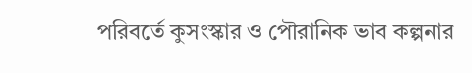পরিবর্তে কুসংস্কার ও পৌরানিক ভাব কল্পনার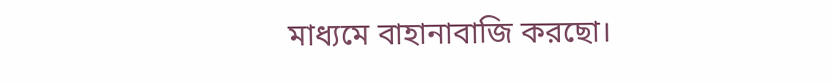মাধ্যমে বাহানাবাজি করছো।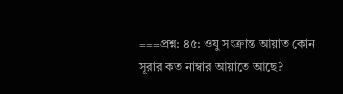===প্রশ্ন: ৪৫: ওযু সংক্রান্ত আয়াত কোন সূরার কত নাম্বার আয়াতে আছে?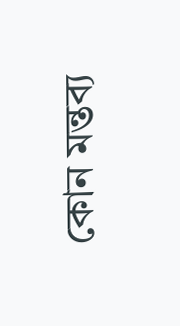কোন মন্তব্য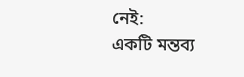নেই:
একটি মন্তব্য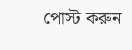পোস্ট করুন